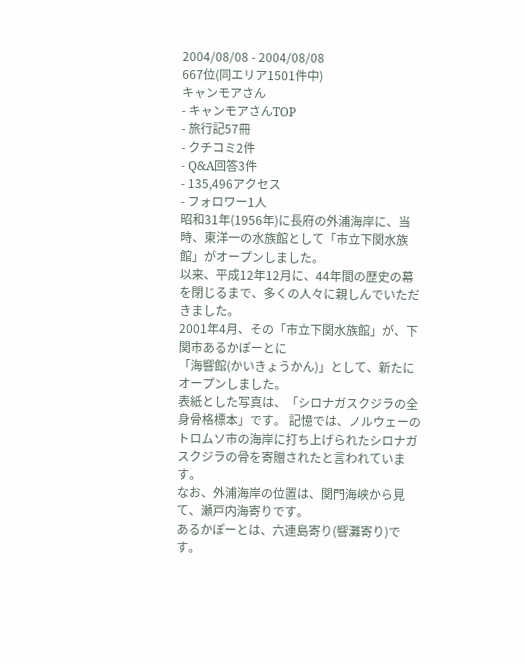2004/08/08 - 2004/08/08
667位(同エリア1501件中)
キャンモアさん
- キャンモアさんTOP
- 旅行記57冊
- クチコミ2件
- Q&A回答3件
- 135,496アクセス
- フォロワー1人
昭和31年(1956年)に長府の外浦海岸に、当時、東洋一の水族館として「市立下関水族館」がオープンしました。
以来、平成12年12月に、44年間の歴史の幕を閉じるまで、多くの人々に親しんでいただきました。
2001年4月、その「市立下関水族館」が、下関市あるかぽーとに
「海響館(かいきょうかん)」として、新たにオープンしました。
表紙とした写真は、「シロナガスクジラの全身骨格標本」です。 記憶では、ノルウェーのトロムソ市の海岸に打ち上げられたシロナガスクジラの骨を寄贈されたと言われています。
なお、外浦海岸の位置は、関門海峡から見て、瀬戸内海寄りです。
あるかぽーとは、六連島寄り(響灘寄り)です。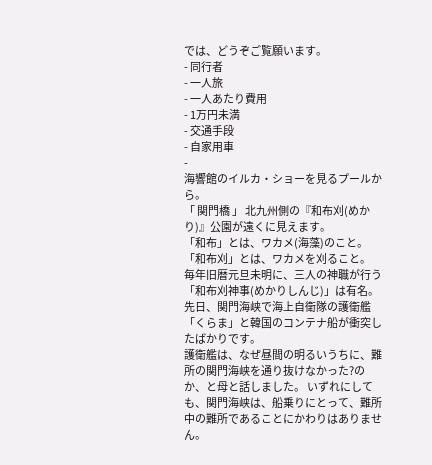では、どうぞご覧願います。
- 同行者
- 一人旅
- 一人あたり費用
- 1万円未満
- 交通手段
- 自家用車
-
海響館のイルカ・ショーを見るプールから。
「 関門橋 」 北九州側の『和布刈(めかり)』公園が遠くに見えます。
「和布」とは、ワカメ(海藻)のこと。
「和布刈」とは、ワカメを刈ること。
毎年旧暦元旦未明に、三人の神職が行う「和布刈神事(めかりしんじ)」は有名。
先日、関門海峡で海上自衛隊の護衛艦「くらま」と韓国のコンテナ船が衝突したばかりです。
護衛艦は、なぜ昼間の明るいうちに、難所の関門海峡を通り抜けなかった?のか、と母と話しました。 いずれにしても、関門海峡は、船乗りにとって、難所中の難所であることにかわりはありません。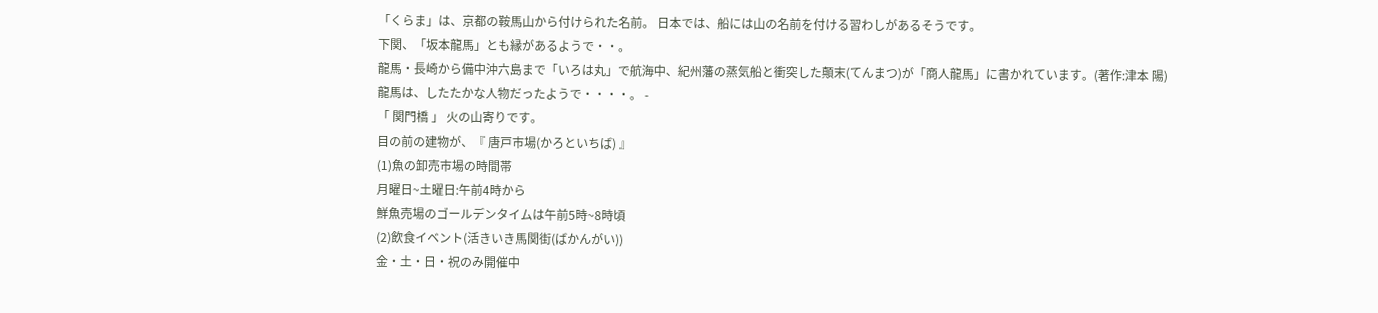「くらま」は、京都の鞍馬山から付けられた名前。 日本では、船には山の名前を付ける習わしがあるそうです。
下関、「坂本龍馬」とも縁があるようで・・。
龍馬・長崎から備中沖六島まで「いろは丸」で航海中、紀州藩の蒸気船と衝突した顛末(てんまつ)が「商人龍馬」に書かれています。(著作:津本 陽)
龍馬は、したたかな人物だったようで・・・・。 -
「 関門橋 」 火の山寄りです。
目の前の建物が、『 唐戸市場(かろといちば) 』
(1)魚の卸売市場の時間帯
月曜日~土曜日:午前4時から
鮮魚売場のゴールデンタイムは午前5時~8時頃
(2)飲食イベント(活きいき馬関街(ばかんがい))
金・土・日・祝のみ開催中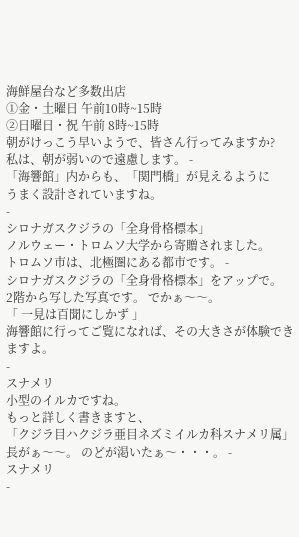海鮮屋台など多数出店
①金・土曜日 午前10時~15時
②日曜日・祝 午前 8時~15時
朝がけっこう早いようで、皆さん行ってみますか?
私は、朝が弱いので遠慮します。 -
「海響館」内からも、「関門橋」が見えるように
うまく設計されていますね。
-
シロナガスクジラの「全身骨格標本」
ノルウェー・トロムソ大学から寄贈されました。
トロムソ市は、北極圏にある都市です。 -
シロナガスクジラの「全身骨格標本」をアップで。
2階から写した写真です。 でかぁ〜〜。
「 一見は百聞にしかず 」
海響館に行ってご覧になれば、その大きさが体験できますよ。
-
スナメリ
小型のイルカですね。
もっと詳しく書きますと、
「クジラ目ハクジラ亜目ネズミイルカ科スナメリ属」
長がぁ〜〜。 のどが渇いたぁ〜・・・。 -
スナメリ
-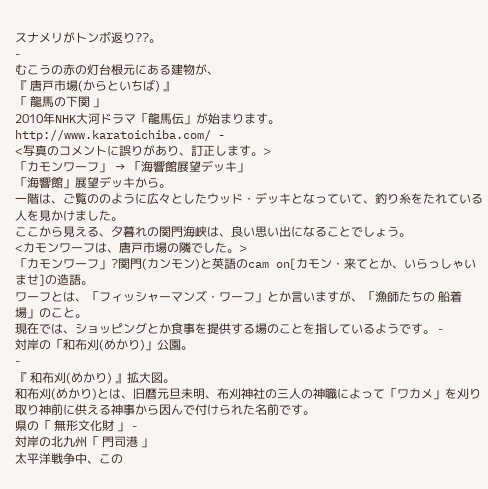スナメリがトンボ返り??。
-
むこうの赤の灯台根元にある建物が、
『 唐戸市場(からといちば) 』
「 龍馬の下関 」
2010年NHK大河ドラマ「龍馬伝」が始まります。
http://www.karatoichiba.com/ -
<写真のコメントに誤りがあり、訂正します。>
「カモンワーフ」 → 「海響館展望デッキ」
「海響館」展望デッキから。
一階は、ご覧ののように広々としたウッド・デッキとなっていて、釣り糸をたれている人を見かけました。
ここから見える、夕暮れの関門海峡は、良い思い出になることでしょう。
<カモンワーフは、唐戸市場の隣でした。>
「カモンワーフ」?関門(カンモン)と英語のcam on[カモン・来てとか、いらっしゃいませ]の造語。
ワーフとは、「フィッシャーマンズ・ワーフ」とか言いますが、「漁師たちの 船着場」のこと。
現在では、ショッピングとか食事を提供する場のことを指しているようです。 -
対岸の「和布刈(めかり)」公園。
-
『 和布刈(めかり) 』拡大図。
和布刈(めかり)とは、旧暦元旦未明、布刈神社の三人の神職によって「ワカメ」を刈り取り神前に供える神事から因んで付けられた名前です。
県の「 無形文化財 」 -
対岸の北九州「 門司港 」
太平洋戦争中、この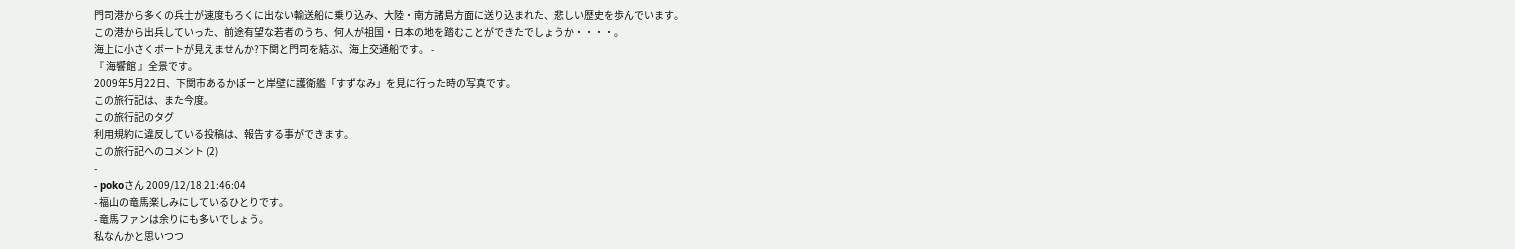門司港から多くの兵士が速度もろくに出ない輸送船に乗り込み、大陸・南方諸島方面に送り込まれた、悲しい歴史を歩んでいます。
この港から出兵していった、前途有望な若者のうち、何人が祖国・日本の地を踏むことができたでしょうか・・・・。
海上に小さくボートが見えませんか?下関と門司を結ぶ、海上交通船です。 -
『 海響館 』全景です。
2009年5月22日、下関市あるかぽーと岸壁に護衛艦「すずなみ」を見に行った時の写真です。
この旅行記は、また今度。
この旅行記のタグ
利用規約に違反している投稿は、報告する事ができます。
この旅行記へのコメント (2)
-
- pokoさん 2009/12/18 21:46:04
- 福山の竜馬楽しみにしているひとりです。
- 竜馬ファンは余りにも多いでしょう。
私なんかと思いつつ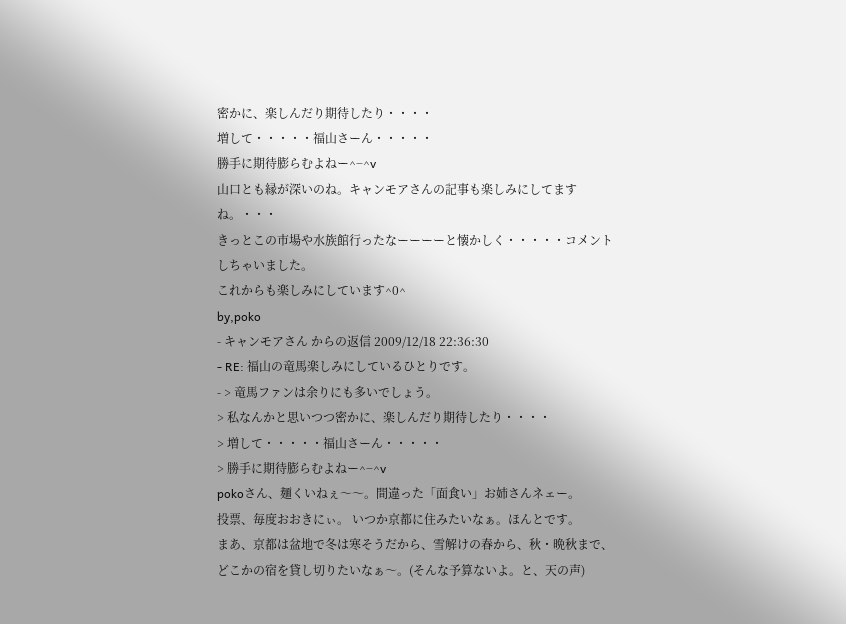密かに、楽しんだり期待したり・・・・
増して・・・・・福山さーん・・・・・
勝手に期待膨らむよねー^−^v
山口とも縁が深いのね。キャンモアさんの記事も楽しみにしてますね。・・・
きっとこの市場や水族館行ったなーーーーと懐かしく・・・・・コメントしちゃいました。
これからも楽しみにしています^0^
by,poko
- キャンモアさん からの返信 2009/12/18 22:36:30
- RE: 福山の竜馬楽しみにしているひとりです。
- > 竜馬ファンは余りにも多いでしょう。
> 私なんかと思いつつ密かに、楽しんだり期待したり・・・・
> 増して・・・・・福山さーん・・・・・
> 勝手に期待膨らむよねー^−^v
pokoさん、麺くいねぇ〜〜。間違った「面食い」お姉さんネェー。
投票、毎度おおきにぃ。 いつか京都に住みたいなぁ。ほんとです。
まあ、京都は盆地で冬は寒そうだから、雪解けの春から、秋・晩秋まで、どこかの宿を貸し切りたいなぁ〜。(そんな予算ないよ。と、天の声)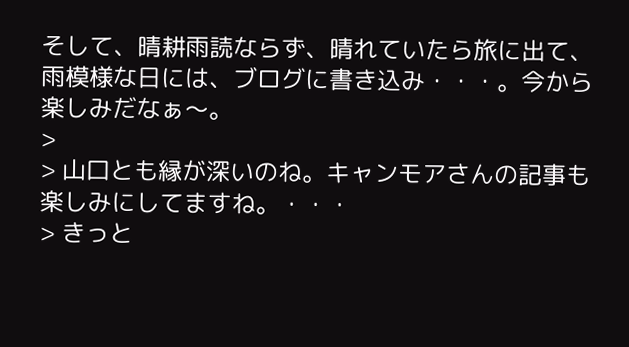そして、晴耕雨読ならず、晴れていたら旅に出て、雨模様な日には、ブログに書き込み・・・。今から楽しみだなぁ〜。
>
> 山口とも縁が深いのね。キャンモアさんの記事も楽しみにしてますね。・・・
> きっと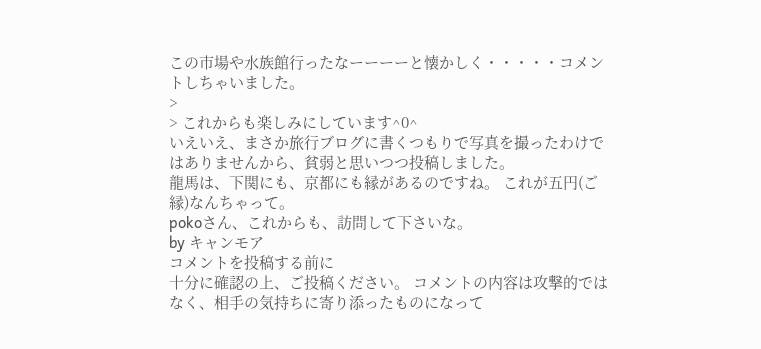この市場や水族館行ったなーーーーと懐かしく・・・・・コメントしちゃいました。
>
> これからも楽しみにしています^0^
いえいえ、まさか旅行ブログに書くつもりで写真を撮ったわけではありませんから、貧弱と思いつつ投稿しました。
龍馬は、下関にも、京都にも縁があるのですね。 これが五円(ご縁)なんちゃって。
pokoさん、これからも、訪問して下さいな。
by キャンモア
コメントを投稿する前に
十分に確認の上、ご投稿ください。 コメントの内容は攻撃的ではなく、相手の気持ちに寄り添ったものになって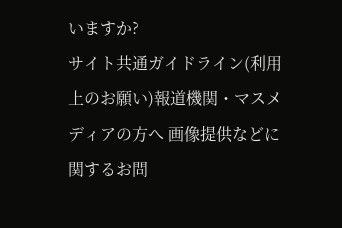いますか?
サイト共通ガイドライン(利用上のお願い)報道機関・マスメディアの方へ 画像提供などに関するお問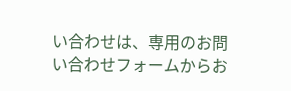い合わせは、専用のお問い合わせフォームからお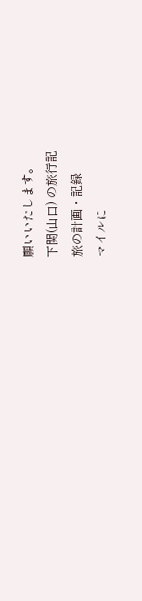願いいたします。
下関(山口) の旅行記
旅の計画・記録
マイルに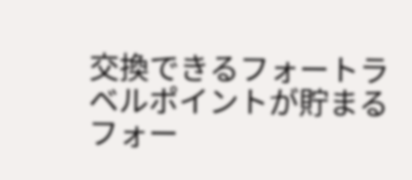交換できるフォートラベルポイントが貯まる
フォー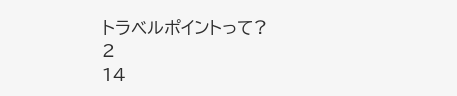トラベルポイントって?
2
14